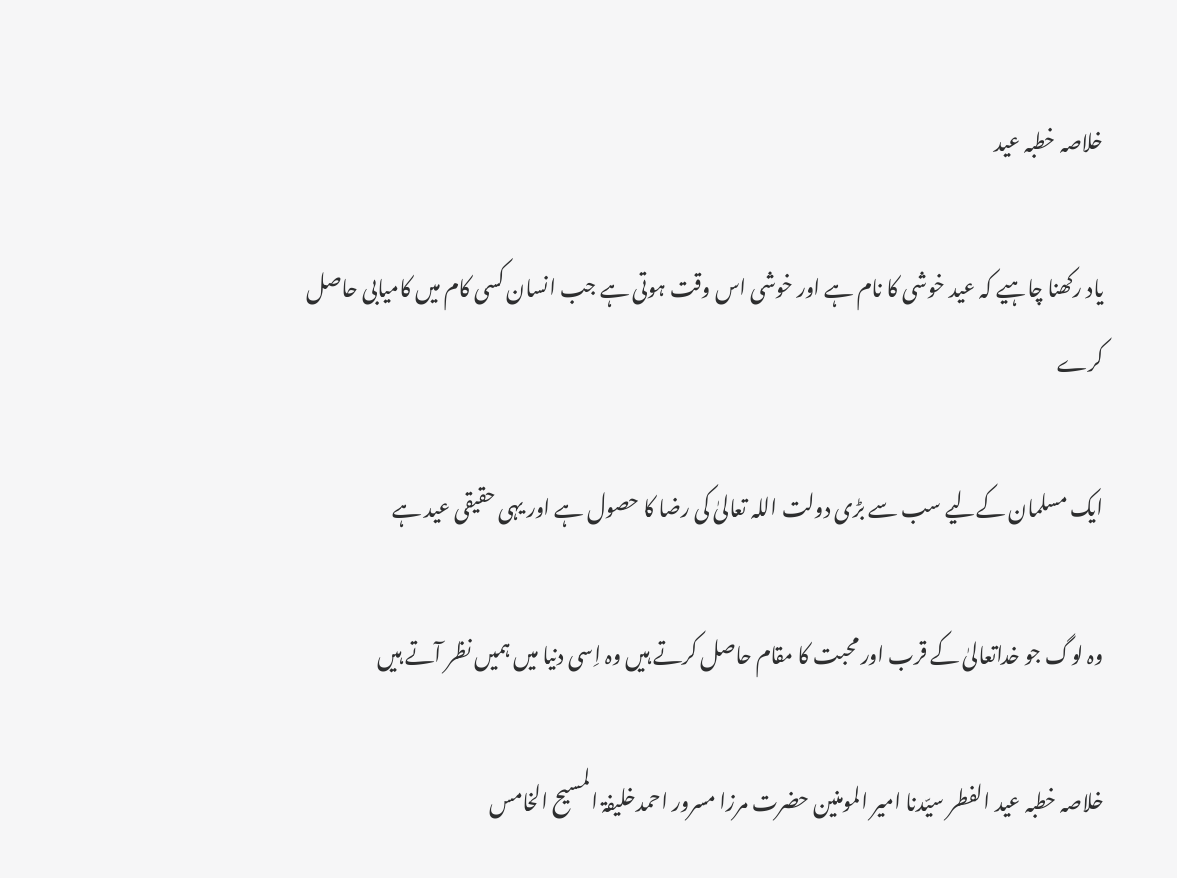خلاصہ خطبہ عید

یاد رکھنا چاہیے کہ عید خوشی کا نام ہے اور خوشی اس وقت ہوتی ہے جب انسان کسی کام میں کامیابی حاصل کرے

ایک مسلمان کےلیے سب سے بڑی دولت اللہ تعالیٰ کی رضا کا حصول ہے اور یہی حقیقی عید ہے

وہ لوگ جو خداتعالیٰ کے قرب اور محبت کا مقام حاصل کرتے ہیں وہ اِسی دنیا میں ہمیں نظر آتے ہیں

خلاصہ خطبہ عید الفطر سیّدنا امیر المومنین حضرت مرزا مسرور احمدخلیفۃ المسیح الخامس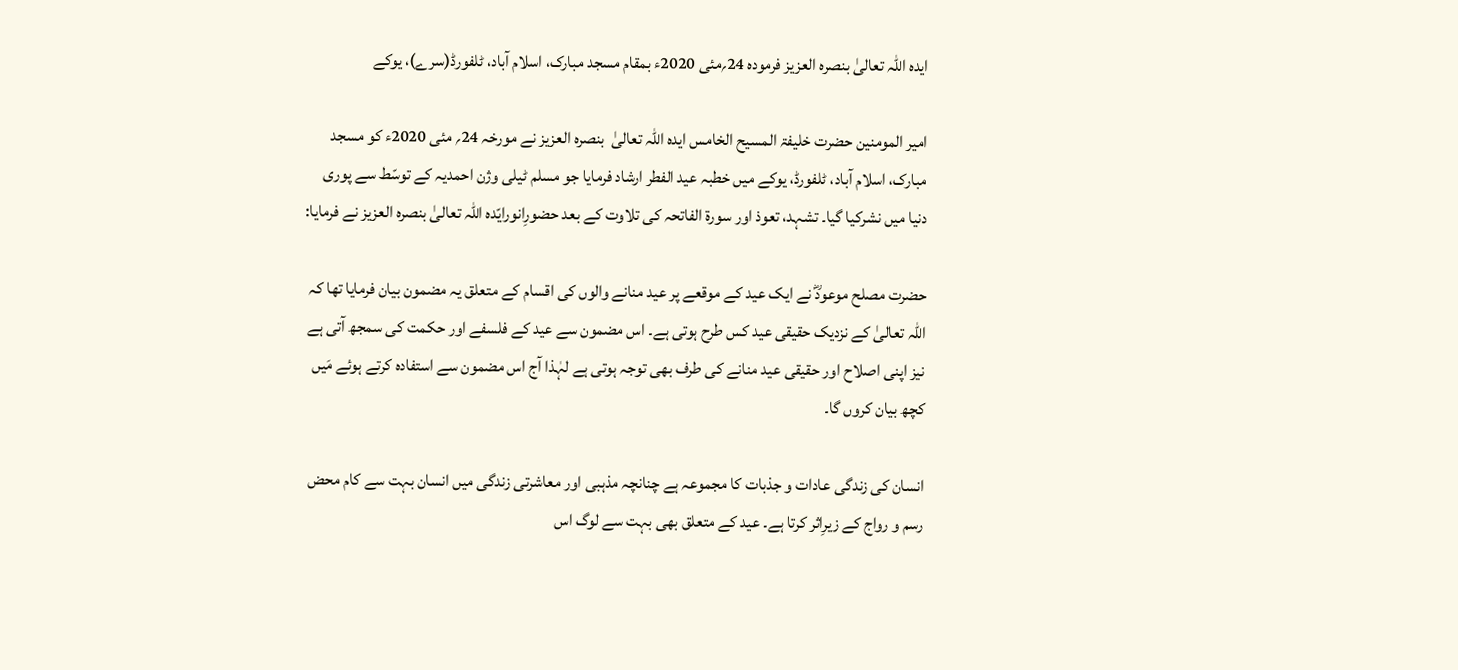ایدہ اللہ تعالیٰ بنصرہ العزیز فرمودہ 24؍مئی 2020ء بمقام مسجد مبارک، اسلام آباد، ٹلفورڈ(سرے)، یوکے

امیر المومنین حضرت خلیفۃ المسیح الخامس ایدہ اللہ تعالیٰ  بنصرہ العزیز نے مورخہ 24؍ مئی 2020ء کو مسجد مبارک، اسلام آباد، ٹلفورڈ، یوکے میں خطبہ عید الفطر ارشاد فرمایا جو مسلم ٹیلی وژن احمدیہ کے توسّط سے پوری دنیا میں نشرکیا گیا۔ تشہد، تعوذ اور سورة الفاتحہ کی تلاوت کے بعد حضورِانورایّدہ اللہ تعالیٰ بنصرہ العزیز نے فرمایا:

حضرت مصلح موعودؓ نے ایک عید کے موقعے پر عید منانے والوں کی اقسام کے متعلق یہ مضمون بیان فرمایا تھا کہ اللہ تعالیٰ کے نزدیک حقیقی عید کس طرح ہوتی ہے۔ اس مضمون سے عید کے فلسفے اور حکمت کی سمجھ آتی ہے نیز اپنی اصلاح اور حقیقی عید منانے کی طرف بھی توجہ ہوتی ہے لہٰذا آج اس مضمون سے استفادہ کرتے ہوئے مَیں کچھ بیان کروں گا۔

انسان کی زندگی عادات و جذبات کا مجموعہ ہے چنانچہ مذہبی اور معاشرتی زندگی میں انسان بہت سے کام محض رسم و رواج کے زیرِاثر کرتا ہے۔ عید کے متعلق بھی بہت سے لوگ اس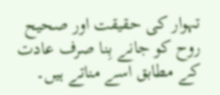تہوار کی حقیقت اور صحیح روح کو جانے بِنا صرف عادت کے مطابق اسے مناتے ہیں۔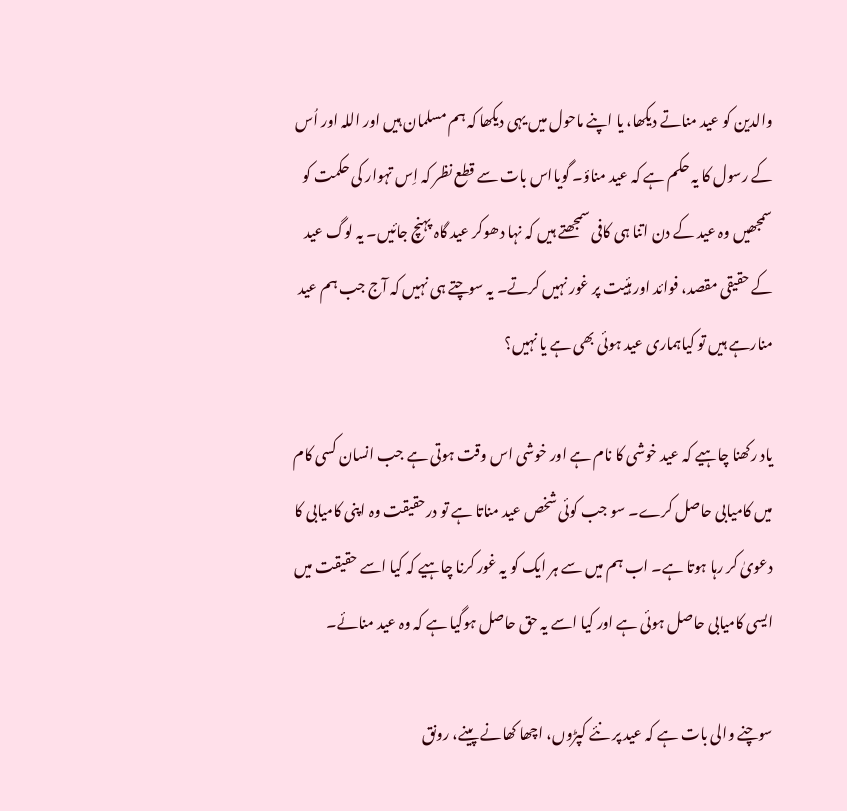والدین کو عید مناتے دیکھا، یا اپنے ماحول میں یہی دیکھا کہ ہم مسلمان ہیں اور اللہ اور اُس کے رسول کا یہ حکم ہے کہ عید مناؤ۔ گویااس بات سے قطع نظر کہ اِس تہوار کی حکمت کو سمجھیں وہ عید کے دن اتنا ہی کافی سمجھتے ہیں کہ نہا دھوکر عید گاہ پہنچ جائیں۔ یہ لوگ عید کے حقیقی مقصد، فوائد اور ہئیت پر غور نہیں کرتے۔ یہ سوچتے ہی نہیں کہ آج جب ہم عید منارہے ہیں تو کیاہماری عید ہوئی بھی ہے یا نہیں؟

یاد رکھنا چاہیے کہ عید خوشی کا نام ہے اور خوشی اس وقت ہوتی ہے جب انسان کسی کام میں کامیابی حاصل کرے۔ سو جب کوئی شخص عید مناتا ہے تو درحقیقت وہ اپنی کامیابی کا دعویٰ کر رہا ہوتا ہے۔ اب ہم میں سے ہر ایک کو یہ غور کرنا چاہیے کہ کیا اسے حقیقت میں ایسی کامیابی حاصل ہوئی ہے اور کیا اسے یہ حق حاصل ہوگیا ہے کہ وہ عید منائے۔

سوچنے والی بات ہے کہ عید پر نئے کپڑوں، اچھا کھانے پینے، رونق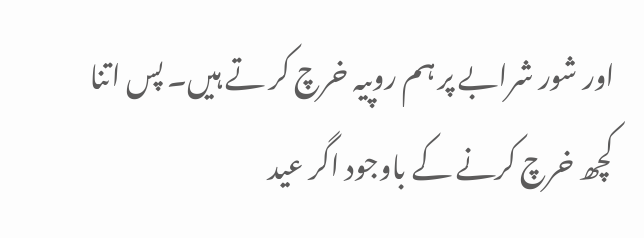اور شور شرابے پر ہم روپیہ خرچ کر تے ہیں۔ پس اتنا کچھ خرچ کرنے کے باوجود اگر عید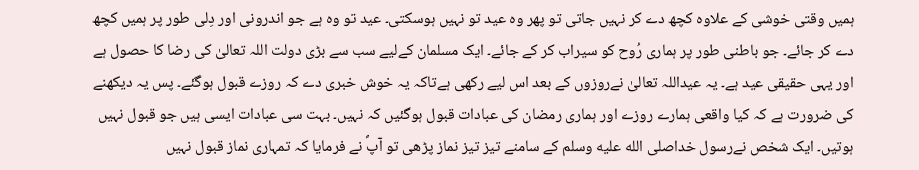ہمیں وقتی خوشی کے علاوہ کچھ دے کر نہیں جاتی تو پھر وہ عید تو نہیں ہوسکتی۔ عید تو وہ ہے جو اندرونی اور دِلی طور پر ہمیں کچھ دے کر جائے۔ جو باطنی طور پر ہماری رُوح کو سیراب کر کے جائے۔ ایک مسلمان کےلیے سب سے بڑی دولت اللہ تعالیٰ کی رضا کا حصول ہے اور یہی حقیقی عید ہے۔ یہ عیداللہ تعالیٰ نےروزوں کے بعد اس لیے رکھی ہےتاکہ یہ خوش خبری دے کہ روزے قبول ہوگئے۔ پس یہ دیکھنے کی ضرورت ہے کہ کیا واقعی ہمارے روزے اور ہماری رمضان کی عبادات قبول ہوگئیں کہ نہیں۔ بہت سی عبادات ایسی ہیں جو قبول نہیں ہوتیں۔ ایک شخص نےرسول خداصلى الله عليه وسلم کے سامنے تیز تیز نماز پڑھی تو آپؐ نے فرمایا کہ تمہاری نماز قبول نہیں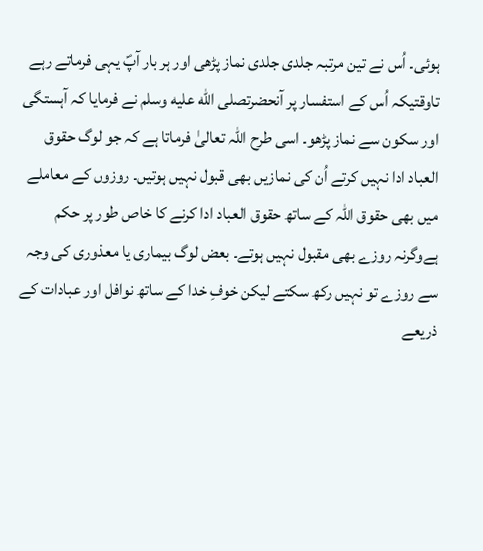ہوئی۔ اُس نے تین مرتبہ جلدی جلدی نماز پڑھی اور ہر بار آپؐ یہی فرماتے رہے تاوقتیکہ اُس کے استفسار پر آنحضرتصلى الله عليه وسلم نے فرمایا کہ آہستگی اور سکون سے نماز پڑھو۔ اسی طرح اللہ تعالیٰ فرماتا ہے کہ جو لوگ حقوق العباد ادا نہیں کرتے اُن کی نمازیں بھی قبول نہیں ہوتیں۔ روزوں کے معاملے میں بھی حقوق اللہ کے ساتھ حقوق العباد ادا کرنے کا خاص طور پر حکم ہےوگرنہ روزے بھی مقبول نہیں ہوتے۔ بعض لوگ بیماری یا معذوری کی وجہ سے روزے تو نہیں رکھ سکتے لیکن خوفِ خدا کے ساتھ نوافل اور عبادات کے ذریعے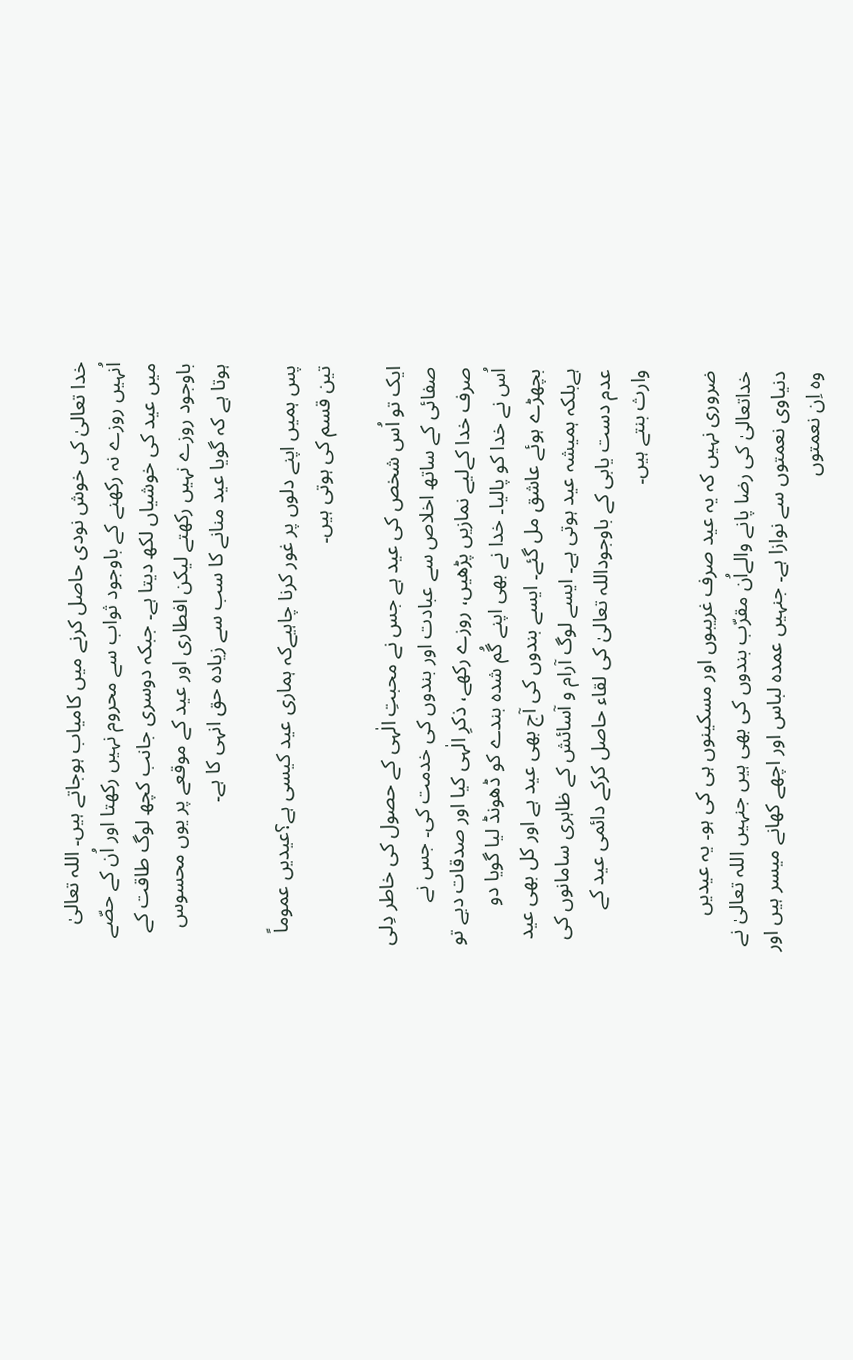خدا تعالیٰ کی خوش نودی حاصل کرنے میں کامیاب ہوجاتے ہیں۔ اللہ تعالیٰ اُنہیں روزے نہ رکھنے کے باوجود ثواب سے محروم نہیں رکھتا اور اُن کے حصّے میں عید کی خوشیاں لکھ دیتا ہے۔ جبکہ دوسری جانب کچھ لوگ طاقت کے باوجود روزے نہیں رکھتے لیکن افطاری اور عید کے موقعے پر یوں محسوس ہوتا ہے کہ گویا عید منانے کا سب سے زیادہ حق انہی کا ہے۔

پس ہمیں اپنے دلوں پر غور کرنا چاہیےکہ ہماری عید کیسی ہے؟عیدیں عموماً تین قسم کی ہوتی ہیں۔

ایک تو اُس شخص کی عید ہے جس نے محبتِ الٰہی کے حصول کی خاطر دِلی صفائی کے ساتھ اخلاص سے عبادت اور بندوں کی خدمت کی۔ جس نے صرف خدا کےلیے نمازیں پڑھیں، روزے رکھے، ذکرِ الٰہی کیا اور صدقات دیے تو اُس نے خدا کو پالیا۔ خدا نے بھی اپنے گُم شدہ بندے کو ڈھونڈ لیا گویا دو بچھڑے ہوئے عاشق مل گئے۔ ایسے بندوں کی آج بھی عید ہے اور کل بھی عید ہےبلکہ ہمیشہ عید ہوتی ہے۔ ایسے لوگ آرام و آسائش کے ظاہری سامانوں کی عدم دست یابی کے باوجوداللہ تعالیٰ کی لقاء حاصل کرکے دائمی عید کے وارث بنتے ہیں۔

ضروری نہیں کہ یہ عید صرف غریبوں اور مسکینوں ہی کی ہو۔ یہ عیدیں خداتعالیٰ کی رضا پانے والےاُن مقرّب بندوں کی بھی ہیں جنہیں اللہ تعالیٰ نے دنیاوی نعمتوں سے نوازا ہے۔ جنہیں عمدہ لباس اور اچھے کھانے میسر ہیں اور وہ اِن نعمتوں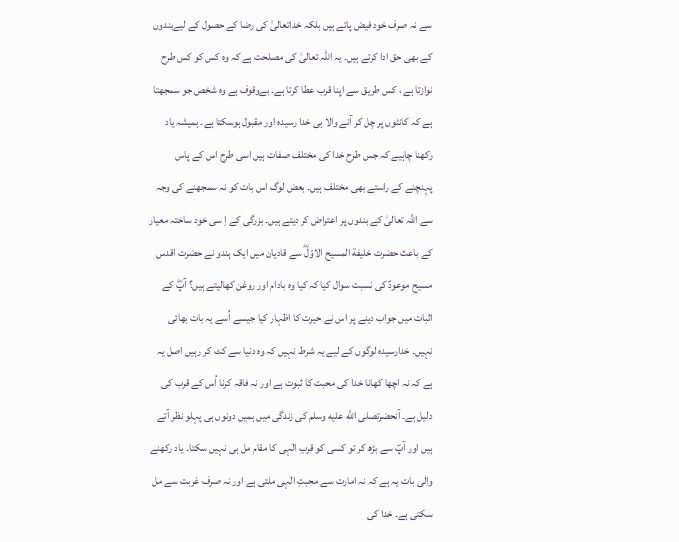سے نہ صرف خود فیض پاتے ہیں بلکہ خداتعالیٰ کی رضا کے حصول کے لیےبندوں کے بھی حق ادا کرتے ہیں۔ یہ اللہ تعالیٰ کی مصلحت ہے کہ وہ کس کو کس طرح نوازتا ہے ، کس طریق سے اپنا قرب عطا کرتا ہے۔ بےوقوف ہے وہ شخص جو سمجھتا ہے کہ کانٹوں پر چل کر آنے والا ہی خدا رسیدہ اور مقبول ہوسکتا ہے۔ ہمیشہ یاد رکھنا چاہیے کہ جس طرح خدا کی مختلف صفات ہیں اسی طرح اس کے پاس پہنچنے کے راستے بھی مختلف ہیں۔ بعض لوگ اس بات کو نہ سمجھنے کی وجہ سے اللہ تعالیٰ کے بندوں پر اعتراض کر دیتے ہیں۔ بزرگی کے اِ سی خود ساختہ معیار کے باعث حضرت خلیفة المسیح الاوّلؓ سے قادیان میں ایک ہندو نے حضرت اقدس مسیح موعودؑ کی نسبت سوال کیا کہ کیا وہ بادام اور روغن کھالیتے ہیں؟ آپؓ کے اثبات میں جواب دینے پر اس نے حیرت کا اظہار کیا جیسے اُسے یہ بات بھائی نہیں۔ خدارسیدہ لوگوں کے لیے یہ شرط نہیں کہ وہ دنیا سے کٹ کر رہیں اصل یہ ہے کہ نہ اچھا کھانا خدا کی محبت کا ثبوت ہے اور نہ فاقہ کرنا اُس کے قرب کی دلیل ہے۔ آنحضرتصلى الله عليه وسلم کی زندگی میں ہمیں دونوں ہی پہلو نظر آتے ہیں اور آپؐ سے بڑھ کر تو کسی کو قربِ الٰہی کا مقام مل ہی نہیں سکتا۔ یاد رکھنے والی بات یہ ہے کہ نہ امارت سے محبتِ الٰہی ملتی ہے اور نہ صرف غربت سے مل سکتی ہے۔ خدا کی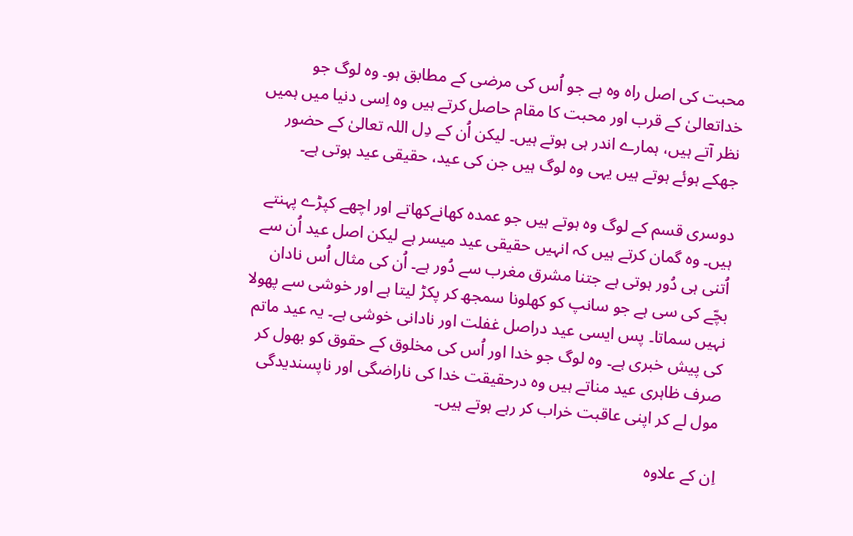محبت کی اصل راہ وہ ہے جو اُس کی مرضی کے مطابق ہو۔ وہ لوگ جو خداتعالیٰ کے قرب اور محبت کا مقام حاصل کرتے ہیں وہ اِسی دنیا میں ہمیں نظر آتے ہیں، ہمارے اندر ہی ہوتے ہیں۔ لیکن اُن کے دِل اللہ تعالیٰ کے حضور جھکے ہوئے ہوتے ہیں یہی وہ لوگ ہیں جن کی عید، حقیقی عید ہوتی ہے۔

دوسری قسم کے لوگ وہ ہوتے ہیں جو عمدہ کھانےکھاتے اور اچھے کپڑے پہنتے ہیں۔ وہ گمان کرتے ہیں کہ انہیں حقیقی عید میسر ہے لیکن اصل عید اُن سے اُتنی ہی دُور ہوتی ہے جتنا مشرق مغرب سے دُور ہے۔ اُن کی مثال اُس نادان بچّے کی سی ہے جو سانپ کو کھلونا سمجھ کر پکڑ لیتا ہے اور خوشی سے پھولا نہیں سماتا۔ پس ایسی عید دراصل غفلت اور نادانی خوشی ہے۔ یہ عید ماتم کی پیش خبری ہے۔ وہ لوگ جو خدا اور اُس کی مخلوق کے حقوق کو بھول کر صرف ظاہری عید مناتے ہیں وہ درحقیقت خدا کی ناراضگی اور ناپسندیدگی مول لے کر اپنی عاقبت خراب کر رہے ہوتے ہیں۔

اِن کے علاوہ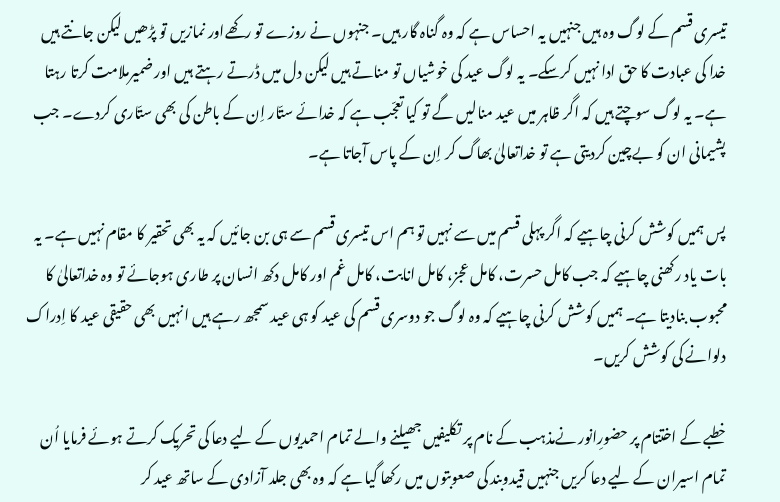تیسری قسم کے لوگ وہ ہیں جنہیں یہ احساس ہے کہ وہ گناہ گار ہیں۔ جنہوں نے روزے تو رکھےاور نمازیں تو پڑھیں لیکن جانتے ہیں خدا کی عبادت کا حق ادا نہیں کرسکے۔ یہ لوگ عید کی خوشیاں تو مناتے ہیں لیکن دل میں ڈرتے رہتے ہیں اور ضمیرملامت کرتا رہتا ہے۔ یہ لوگ سوچتے ہیں کہ اگر ظاہر میں عید منالیں گے تو کیا تعجّب ہے کہ خدائے ستّار اِن کے باطن کی بھی ستّاری کردے۔ جب پشیمانی ان کو بےچین کردیتی ہے تو خداتعالیٰ بھاگ کر اِن کے پاس آجاتا ہے۔

پس ہمیں کوشش کرنی چاہیے کہ اگر پہلی قسم میں سے نہیں تو ہم اس تیسری قسم سے ہی بن جائیں کہ یہ بھی تحقیر کا مقام نہیں ہے۔ یہ بات یاد رکھنی چاہیے کہ جب کامل حسرت، کامل عجز، کامل انابت، کامل غم اور کامل دکھ انسان پر طاری ہوجائے تو وہ خداتعالیٰ کا محبوب بنادیتا ہے۔ ہمیں کوشش کرنی چاہیے کہ وہ لوگ جو دوسری قسم کی عید کو ہی عید سمجھ رہے ہیں انہیں بھی حقیقی عید کا اِدراک دلوانے کی کوشش کریں۔

خطبے کے اختتام پر حضورِانور نےمذہب کے نام پر تکلیفیں جھیلنے والے تمام احمدیوں کے لیے دعا کی تحریک کرتے ہوئے فرمایا اُن تمام اسیران کے لیے دعا کریں جنہیں قیدوبند کی صعوبتوں میں رکھا گیا ہے کہ وہ بھی جلد آزادی کے ساتھ عید کر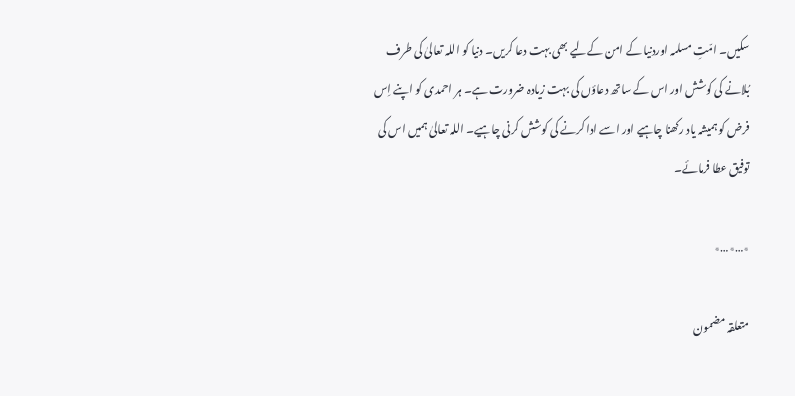سکیں۔ امّتِ مسلمہ اوردنیا کے امن کےلیے بھی بہت دعا کریں۔ دنیا کو اللہ تعالیٰ کی طرف بُلانے کی کوشش اور اس کے ساتھ دعاؤں کی بہت زیادہ ضرورت ہے۔ ہر احمدی کو اپنے اِس فرض کو ہمیشہ یاد رکھنا چاہیے اور اسے ادا کرنے کی کوشش کرنی چاہیے۔ اللہ تعالیٰ ہمیں اس کی توفیق عطا فرمائے۔

٭…٭…٭

متعلقہ مضمون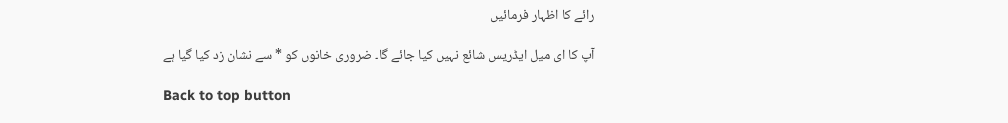رائے کا اظہار فرمائیں

آپ کا ای میل ایڈریس شائع نہیں کیا جائے گا۔ ضروری خانوں کو * سے نشان زد کیا گیا ہے

Back to top button